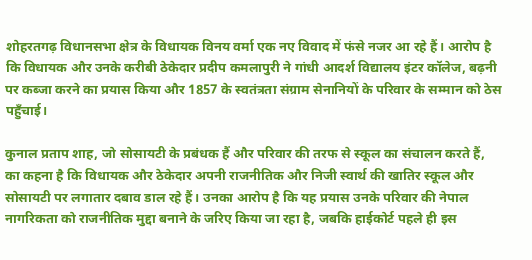शोहरतगढ़ विधानसभा क्षेत्र के विधायक विनय वर्मा एक नए विवाद में फंसे नजर आ रहे हैं। आरोप है कि विधायक और उनके करीबी ठेकेदार प्रदीप कमलापुरी ने गांधी आदर्श विद्यालय इंटर कॉलेज, बढ़नी पर कब्जा करने का प्रयास किया और 1857 के स्वतंत्रता संग्राम सेनानियों के परिवार के सम्मान को ठेस पहुँचाई।

कुनाल प्रताप शाह, जो सोसायटी के प्रबंधक हैं और परिवार की तरफ से स्कूल का संचालन करते हैं, का कहना है कि विधायक और ठेकेदार अपनी राजनीतिक और निजी स्वार्थ की खातिर स्कूल और सोसायटी पर लगातार दबाव डाल रहे हैं। उनका आरोप है कि यह प्रयास उनके परिवार की नेपाल नागरिकता को राजनीतिक मुद्दा बनाने के जरिए किया जा रहा है, जबकि हाईकोर्ट पहले ही इस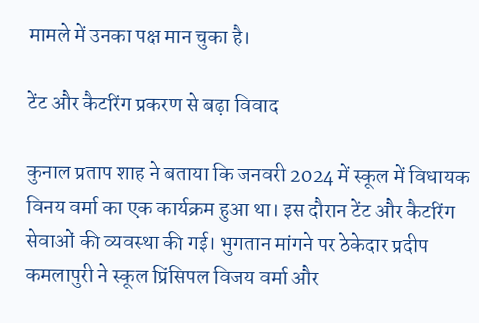मामले में उनका पक्ष मान चुका है।

टेंट और कैटरिंग प्रकरण से बढ़ा विवाद

कुनाल प्रताप शाह ने बताया कि जनवरी 2024 में स्कूल में विधायक विनय वर्मा का एक कार्यक्रम हुआ था। इस दौरान टेंट और कैटरिंग सेवाओं की व्यवस्था की गई। भुगतान मांगने पर ठेकेदार प्रदीप कमलापुरी ने स्कूल प्रिंसिपल विजय वर्मा और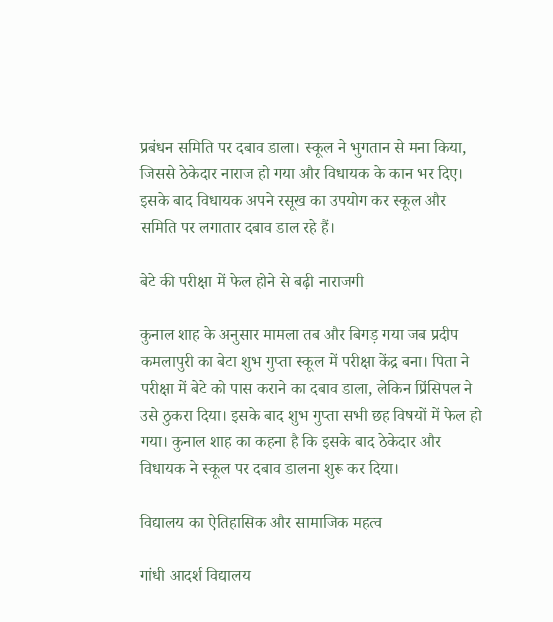प्रबंधन समिति पर दबाव डाला। स्कूल ने भुगतान से मना किया, जिससे ठेकेदार नाराज हो गया और विधायक के कान भर दिए। इसके बाद विधायक अपने रसूख का उपयोग कर स्कूल और समिति पर लगातार दबाव डाल रहे हैं।

बेटे की परीक्षा में फेल होने से बढ़ी नाराजगी

कुनाल शाह के अनुसार मामला तब और बिगड़ गया जब प्रदीप कमलापुरी का बेटा शुभ गुप्ता स्कूल में परीक्षा केंद्र बना। पिता ने परीक्षा में बेटे को पास कराने का दबाव डाला, लेकिन प्रिंसिपल ने उसे ठुकरा दिया। इसके बाद शुभ गुप्ता सभी छह विषयों में फेल हो गया। कुनाल शाह का कहना है कि इसके बाद ठेकेदार और विधायक ने स्कूल पर दबाव डालना शुरू कर दिया।

विद्यालय का ऐतिहासिक और सामाजिक महत्व

गांधी आदर्श विद्यालय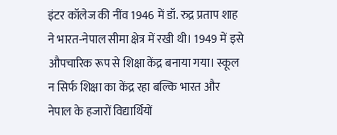इंटर कॉलेज की नींव 1946 में डॉ. रुद्र प्रताप शाह ने भारत-नेपाल सीमा क्षेत्र में रखी थी। 1949 में इसे औपचारिक रूप से शिक्षा केंद्र बनाया गया। स्कूल न सिर्फ शिक्षा का केंद्र रहा बल्कि भारत और नेपाल के हजारों विद्यार्थियों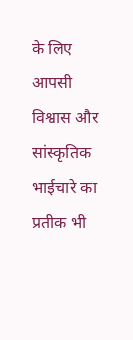के लिए आपसी विश्वास और सांस्कृतिक भाईचारे का प्रतीक भी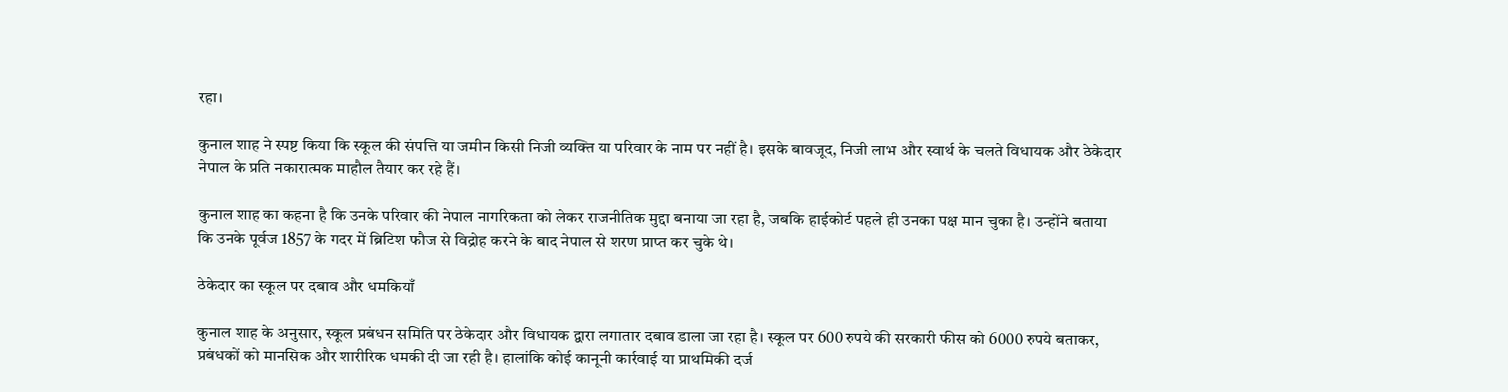रहा।

कुनाल शाह ने स्पष्ट किया कि स्कूल की संपत्ति या जमीन किसी निजी व्यक्ति या परिवार के नाम पर नहीं है। इसके बावजूद, निजी लाभ और स्वार्थ के चलते विधायक और ठेकेदार नेपाल के प्रति नकारात्मक माहौल तैयार कर रहे हैं।

कुनाल शाह का कहना है कि उनके परिवार की नेपाल नागरिकता को लेकर राजनीतिक मुद्दा बनाया जा रहा है, जबकि हाईकोर्ट पहले ही उनका पक्ष मान चुका है। उन्होंने बताया कि उनके पूर्वज 1857 के गदर में ब्रिटिश फौज से विद्रोह करने के बाद नेपाल से शरण प्राप्त कर चुके थे।

ठेकेदार का स्कूल पर दबाव और धमकियाँ

कुनाल शाह के अनुसार, स्कूल प्रबंधन समिति पर ठेकेदार और विधायक द्वारा लगातार दबाव डाला जा रहा है। स्कूल पर 600 रुपये की सरकारी फीस को 6000 रुपये बताकर, प्रबंधकों को मानसिक और शारीरिक धमकी दी जा रही है। हालांकि कोई कानूनी कार्रवाई या प्राथमिकी दर्ज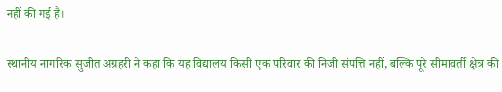नहीं की गई है।

स्थानीय नागरिक सुजीत अग्रहरी ने कहा कि यह विद्यालय किसी एक परिवार की निजी संपत्ति नहीं, बल्कि पूरे सीमावर्ती क्षेत्र की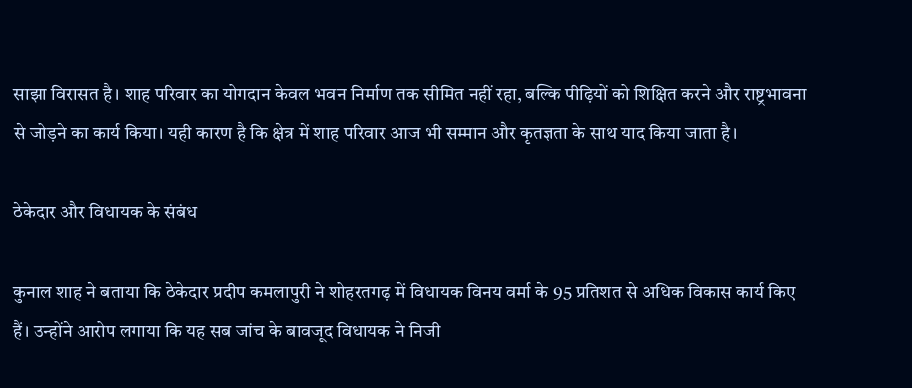साझा विरासत है। शाह परिवार का योगदान केवल भवन निर्माण तक सीमित नहीं रहा, बल्कि पीढ़ियों को शिक्षित करने और राष्ट्रभावना से जोड़ने का कार्य किया। यही कारण है कि क्षेत्र में शाह परिवार आज भी सम्मान और कृतज्ञता के साथ याद किया जाता है।

ठेकेदार और विधायक के संबंध

कुनाल शाह ने बताया कि ठेकेदार प्रदीप कमलापुरी ने शोहरतगढ़ में विधायक विनय वर्मा के 95 प्रतिशत से अधिक विकास कार्य किए हैं। उन्होंने आरोप लगाया कि यह सब जांच के बावजूद विधायक ने निजी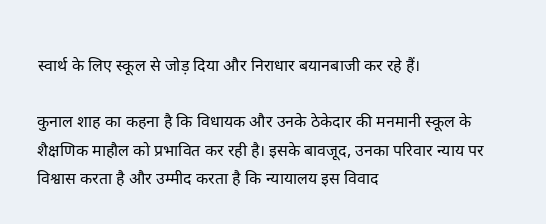स्वार्थ के लिए स्कूल से जोड़ दिया और निराधार बयानबाजी कर रहे हैं।

कुनाल शाह का कहना है कि विधायक और उनके ठेकेदार की मनमानी स्कूल के शैक्षणिक माहौल को प्रभावित कर रही है। इसके बावजूद, उनका परिवार न्याय पर विश्वास करता है और उम्मीद करता है कि न्यायालय इस विवाद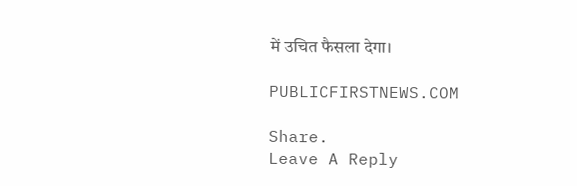में उचित फैसला देगा।

PUBLICFIRSTNEWS.COM

Share.
Leave A Reply